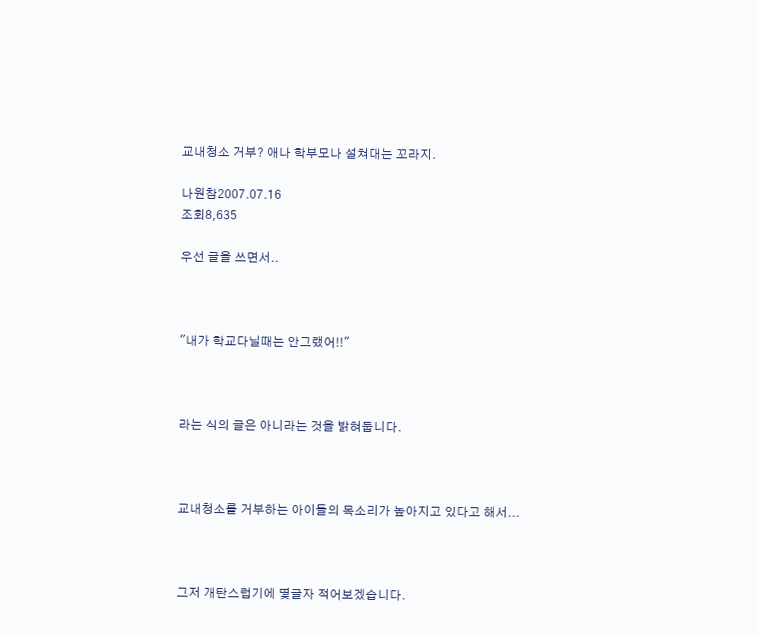교내청소 거부? 애나 학부모나 설쳐대는 꼬라지.

나원참2007.07.16
조회8,635

우선 글을 쓰면서..



"내가 학교다닐때는 안그랬어!!"



라는 식의 글은 아니라는 것을 밝혀둡니다.



교내청소를 거부하는 아이들의 목소리가 높아지고 있다고 해서...



그저 개탄스럽기에 몇글자 적어보겠습니다.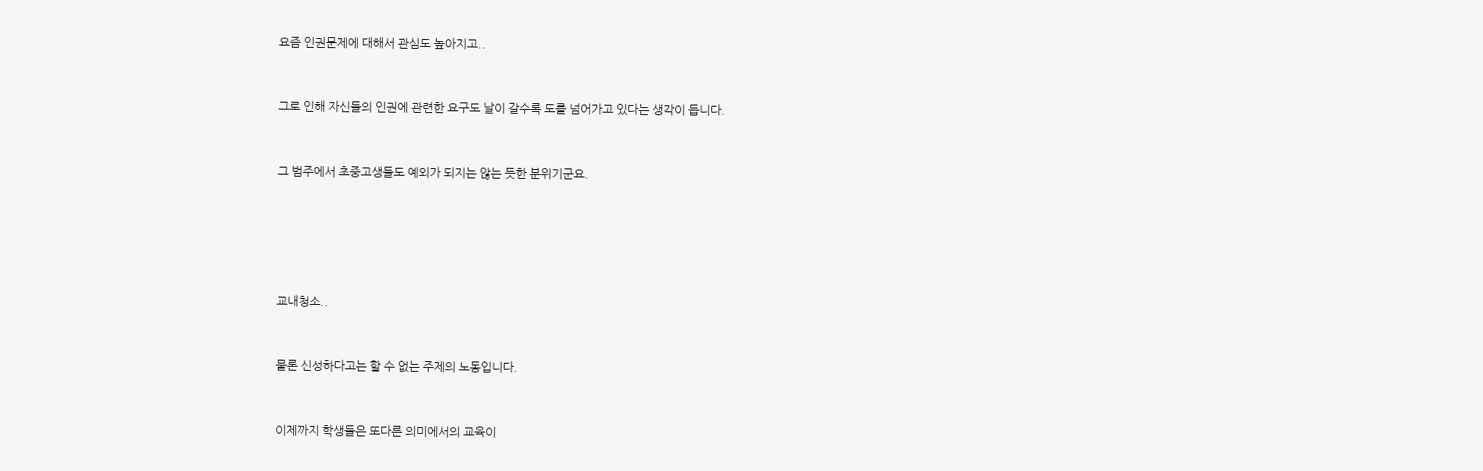요즘 인권문제에 대해서 관심도 높아지고..



그로 인해 자신들의 인권에 관련한 요구도 날이 갈수록 도를 넘어가고 있다는 생각이 듭니다.



그 범주에서 초중고생들도 예외가 되지는 않는 듯한 분위기군요.







교내청소..



물론 신성하다고는 할 수 없는 주제의 노동입니다.



이제까지 학생들은 또다른 의미에서의 교육이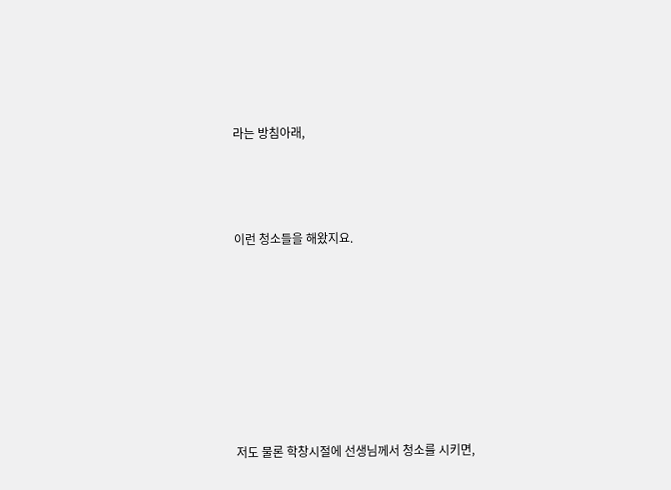라는 방침아래,



이런 청소들을 해왔지요.







저도 물론 학창시절에 선생님께서 청소를 시키면,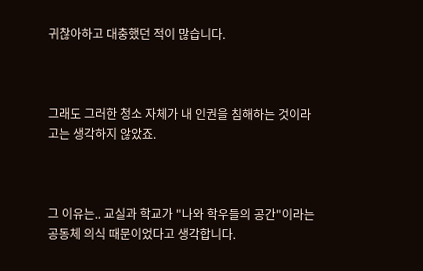귀찮아하고 대충했던 적이 많습니다.



그래도 그러한 청소 자체가 내 인권을 침해하는 것이라고는 생각하지 않았죠.



그 이유는.. 교실과 학교가 "나와 학우들의 공간"이라는 공동체 의식 때문이었다고 생각합니다.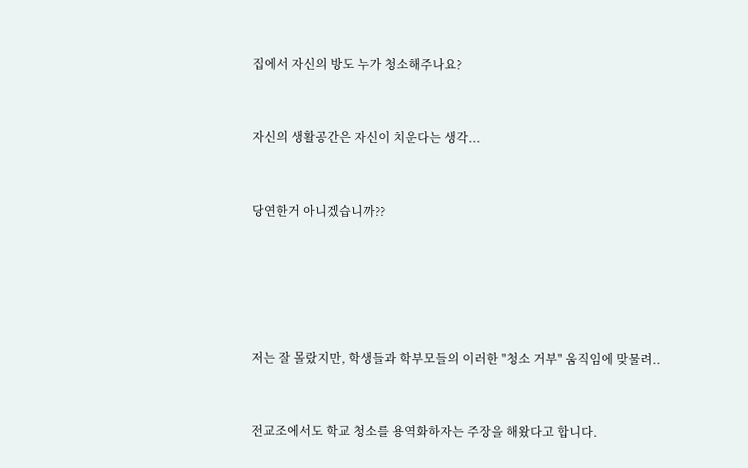집에서 자신의 방도 누가 청소해주나요?



자신의 생활공간은 자신이 치운다는 생각...



당연한거 아니겠습니까??







저는 잘 몰랐지만, 학생들과 학부모들의 이러한 "청소 거부" 움직임에 맞물려..



전교조에서도 학교 청소를 용역화하자는 주장을 해왔다고 합니다.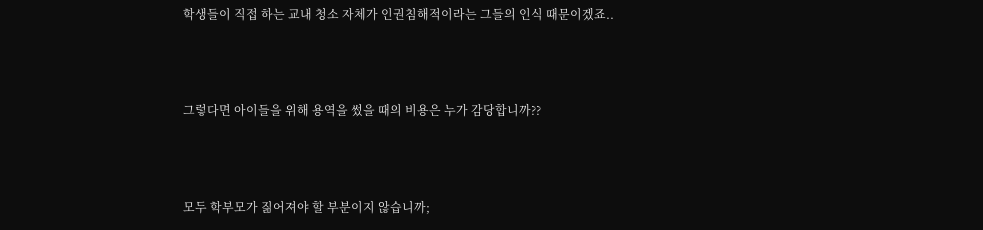학생들이 직접 하는 교내 청소 자체가 인권침해적이라는 그들의 인식 때문이겠죠..



그렇다면 아이들을 위해 용역을 썼을 때의 비용은 누가 감당합니까??



모두 학부모가 짊어져야 할 부분이지 않습니까;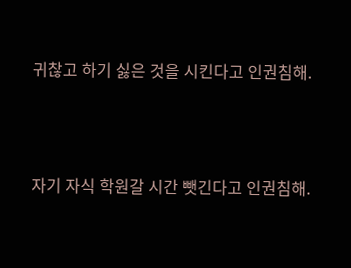귀찮고 하기 싫은 것을 시킨다고 인권침해.



자기 자식 학원갈 시간 뺏긴다고 인권침해.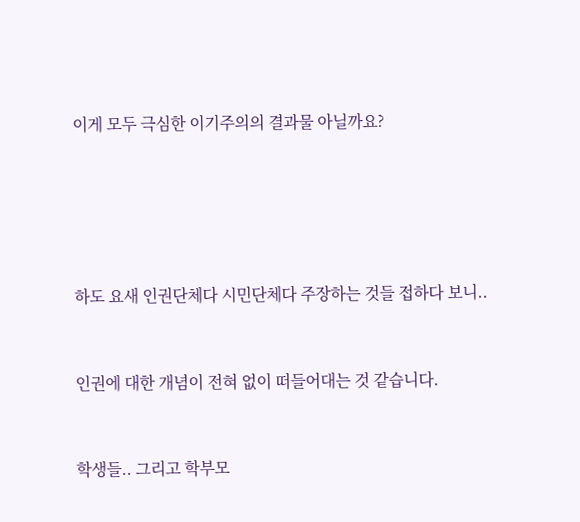이게 모두 극심한 이기주의의 결과물 아닐까요?







하도 요새 인권단체다 시민단체다 주장하는 것들 접하다 보니..



인권에 대한 개념이 전혀 없이 떠들어대는 것 같습니다.



학생들.. 그리고 학부모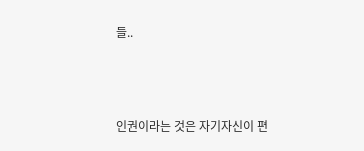들..



인권이라는 것은 자기자신이 편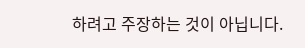하려고 주장하는 것이 아닙니다.